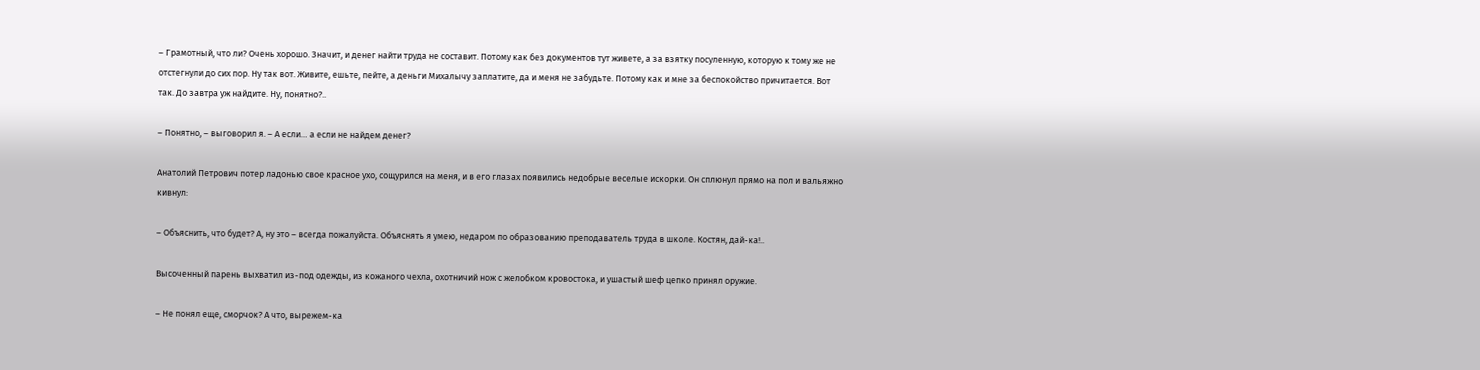– Грамотный, что ли? Очень хорошо. Значит, и денег найти труда не составит. Потому как без документов тут живете, а за взятку посуленную, которую к тому же не отстегнули до сих пор. Ну так вот. Живите, ешьте, пейте, а деньги Михалычу заплатите, да и меня не забудьте. Потому как и мне за беспокойство причитается. Вот так. До завтра уж найдите. Ну, понятно?..

– Понятно, – выговорил я. – А если… а если не найдем денег?

Анатолий Петрович потер ладонью свое красное ухо, сощурился на меня, и в его глазах появились недобрые веселые искорки. Он сплюнул прямо на пол и вальяжно кивнул:

– Объяснить, что будет? А, ну это – всегда пожалуйста. Объяснять я умею, недаром по образованию преподаватель труда в школе. Костян, дай-ка!..

Высоченный парень выхватил из-под одежды, из кожаного чехла, охотничий нож с желобком кровостока, и ушастый шеф цепко принял оружие.

– Не понял еще, сморчок? А что, вырежем-ка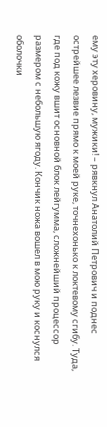ему эту херовину, мужики! – рявкнул Анатолий Петрович и поднес острейшее лезвие прямо к моей руке, точнехонько к локтевому сгибу. Туда, где под кожу вшит основной блок лейгумма, сложнейший процессор размером с небольшую ягоду. Кончик ножа вошел в мою руку и коснулся оболочки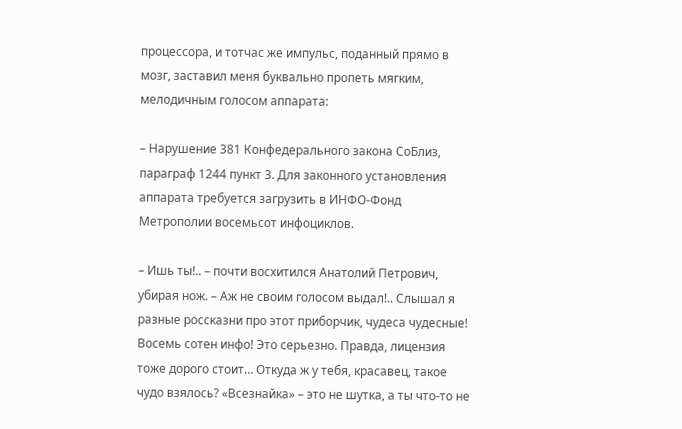процессора, и тотчас же импульс, поданный прямо в мозг, заставил меня буквально пропеть мягким, мелодичным голосом аппарата:

– Нарушение 381 Конфедерального закона СоБлиз, параграф 1244 пункт 3. Для законного установления аппарата требуется загрузить в ИНФО-Фонд Метрополии восемьсот инфоциклов.

– Ишь ты!.. – почти восхитился Анатолий Петрович, убирая нож. – Аж не своим голосом выдал!.. Слышал я разные россказни про этот приборчик, чудеса чудесные! Восемь сотен инфо! Это серьезно. Правда, лицензия тоже дорого стоит… Откуда ж у тебя, красавец, такое чудо взялось? «Всезнайка» – это не шутка, а ты что-то не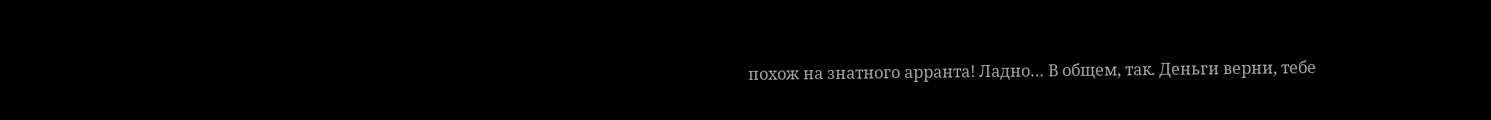похож на знатного арранта! Ладно… В общем, так. Деньги верни, тебе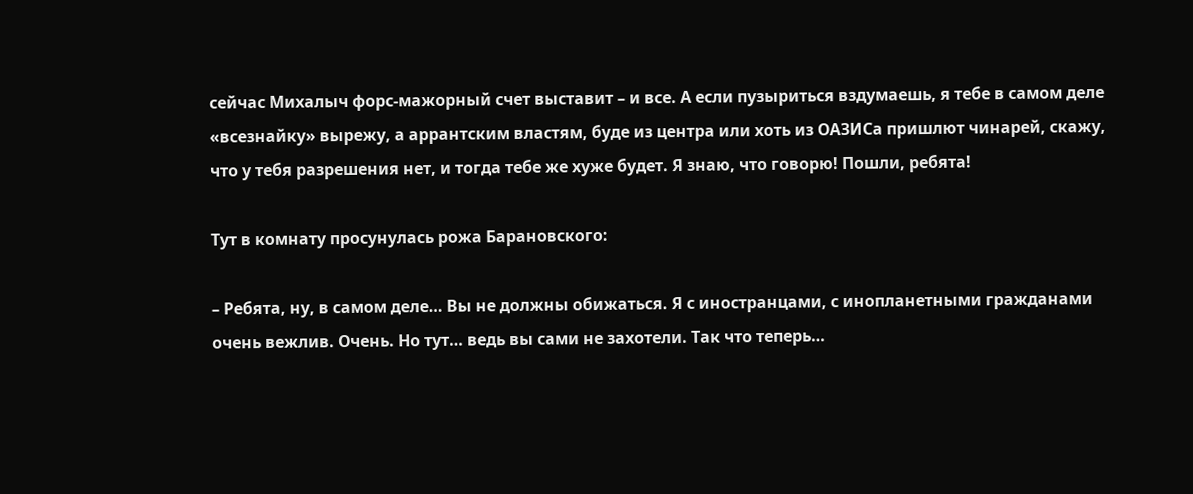сейчас Михалыч форс-мажорный счет выставит – и все. А если пузыриться вздумаешь, я тебе в самом деле «всезнайку» вырежу, а аррантским властям, буде из центра или хоть из ОАЗИСа пришлют чинарей, скажу, что у тебя разрешения нет, и тогда тебе же хуже будет. Я знаю, что говорю! Пошли, ребята!

Тут в комнату просунулась рожа Барановского:

– Ребята, ну, в самом деле… Вы не должны обижаться. Я с иностранцами, с инопланетными гражданами очень вежлив. Очень. Но тут… ведь вы сами не захотели. Так что теперь…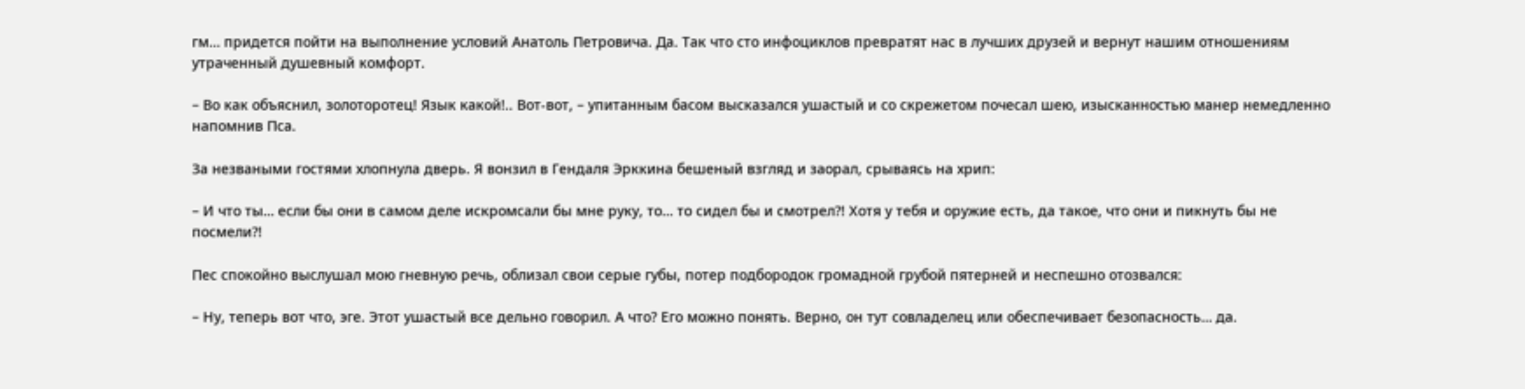гм… придется пойти на выполнение условий Анатоль Петровича. Да. Так что сто инфоциклов превратят нас в лучших друзей и вернут нашим отношениям утраченный душевный комфорт.

– Во как объяснил, золоторотец! Язык какой!.. Вот-вот, – упитанным басом высказался ушастый и со скрежетом почесал шею, изысканностью манер немедленно напомнив Пса.

За незваными гостями хлопнула дверь. Я вонзил в Гендаля Эрккина бешеный взгляд и заорал, срываясь на хрип:

– И что ты… если бы они в самом деле искромсали бы мне руку, то… то сидел бы и смотрел?! Хотя у тебя и оружие есть, да такое, что они и пикнуть бы не посмели?!

Пес спокойно выслушал мою гневную речь, облизал свои серые губы, потер подбородок громадной грубой пятерней и неспешно отозвался:

– Ну, теперь вот что, эге. Этот ушастый все дельно говорил. А что? Его можно понять. Верно, он тут совладелец или обеспечивает безопасность… да.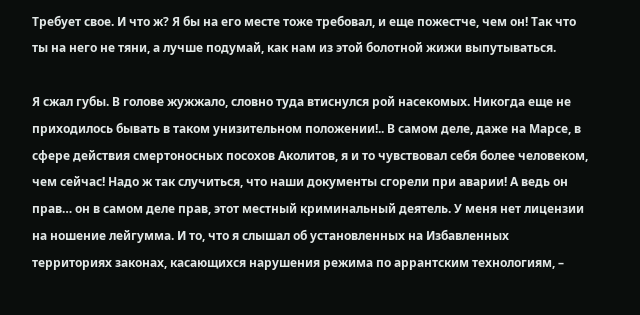Требует свое. И что ж? Я бы на его месте тоже требовал, и еще пожестче, чем он! Так что ты на него не тяни, а лучше подумай, как нам из этой болотной жижи выпутываться.

Я сжал губы. В голове жужжало, словно туда втиснулся рой насекомых. Никогда еще не приходилось бывать в таком унизительном положении!.. В самом деле, даже на Марсе, в сфере действия смертоносных посохов Аколитов, я и то чувствовал себя более человеком, чем сейчас! Надо ж так случиться, что наши документы сгорели при аварии! А ведь он прав… он в самом деле прав, этот местный криминальный деятель. У меня нет лицензии на ношение лейгумма. И то, что я слышал об установленных на Избавленных территориях законах, касающихся нарушения режима по аррантским технологиям, –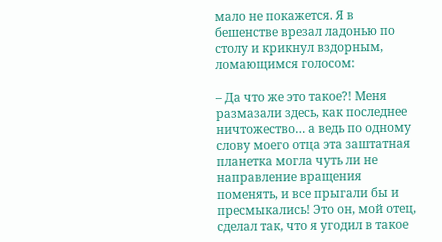мало не покажется. Я в бешенстве врезал ладонью по столу и крикнул вздорным, ломающимся голосом:

– Да что же это такое?! Меня размазали здесь, как последнее ничтожество… а ведь по одному слову моего отца эта заштатная планетка могла чуть ли не направление вращения поменять, и все прыгали бы и пресмыкались! Это он, мой отец, сделал так, что я угодил в такое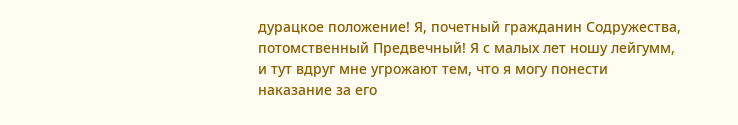дурацкое положение! Я, почетный гражданин Содружества, потомственный Предвечный! Я с малых лет ношу лейгумм, и тут вдруг мне угрожают тем, что я могу понести наказание за его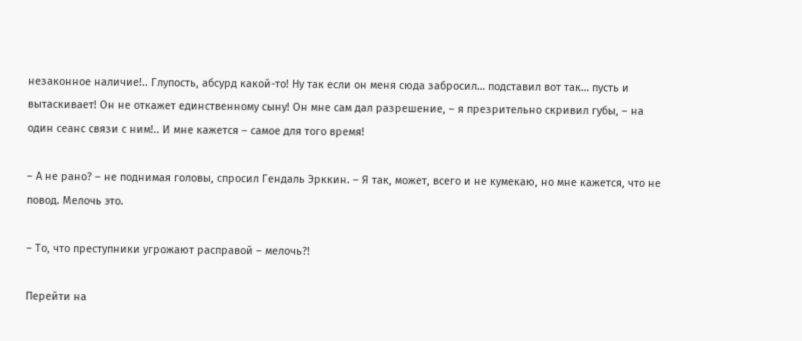незаконное наличие!.. Глупость, абсурд какой-то! Ну так если он меня сюда забросил… подставил вот так… пусть и вытаскивает! Он не откажет единственному сыну! Он мне сам дал разрешение, – я презрительно скривил губы, – на один сеанс связи с ним!.. И мне кажется – самое для того время!

– А не рано? – не поднимая головы, спросил Гендаль Эрккин. – Я так, может, всего и не кумекаю, но мне кажется, что не повод. Мелочь это.

– То, что преступники угрожают расправой – мелочь?!

Перейти на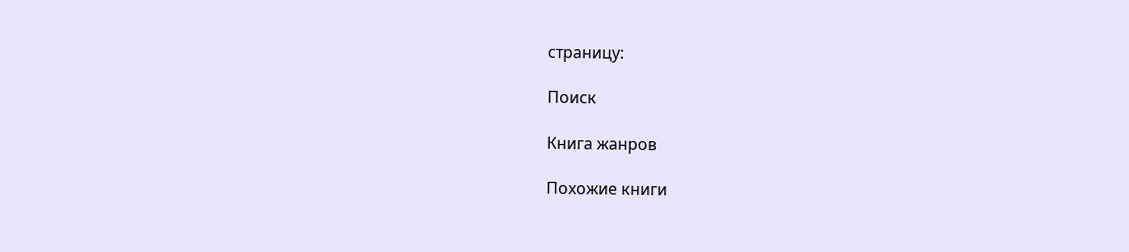страницу:

Поиск

Книга жанров

Похожие книги